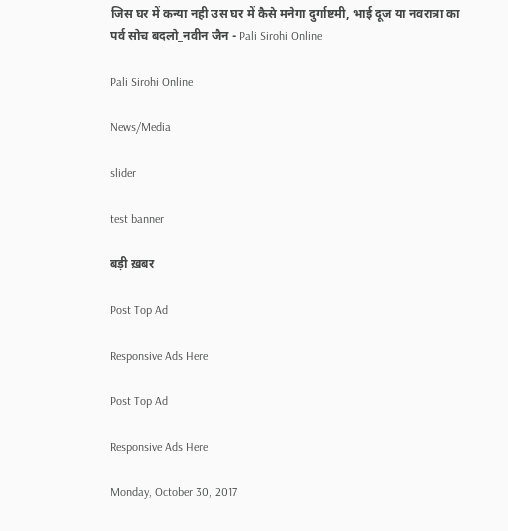जिस घर में कन्या नही उस घर में कैसे मनेगा दुर्गाष्टमी, भाई दूज या नवरात्रा का पर्व सोच बदलो_नवीन जैन - Pali Sirohi Online

Pali Sirohi Online

News/Media

slider

test banner

बड़ी ख़बर

Post Top Ad

Responsive Ads Here

Post Top Ad

Responsive Ads Here

Monday, October 30, 2017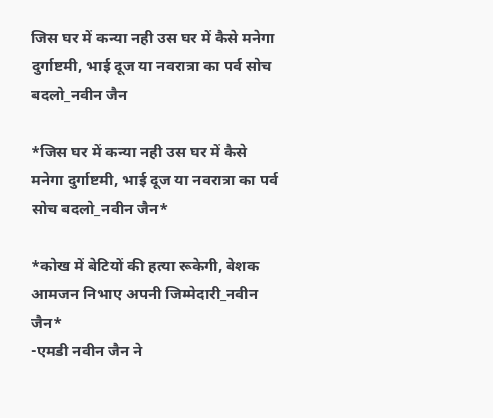जिस घर में कन्या नही उस घर में कैसे मनेगा दुर्गाष्टमी, भाई दूज या नवरात्रा का पर्व सोच बदलो_नवीन जैन

*जिस घर में कन्या नही उस घर में कैसे मनेगा दुर्गाष्टमी, भाई दूज या नवरात्रा का पर्व सोच बदलो_नवीन जैन*

*कोख में बेटियों की हत्या रूकेगी, बेशक आमजन निभाए अपनी जिम्मेदारी_नवीन जैन*
-एमडी नवीन जैन ने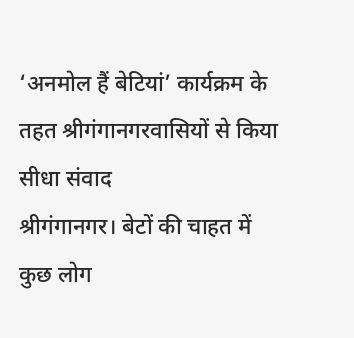‘अनमोल हैं बेटियां’ कार्यक्रम के तहत श्रीगंगानगरवासियों से किया सीधा संवाद
श्रीगंगानगर। बेटों की चाहत में कुछ लोग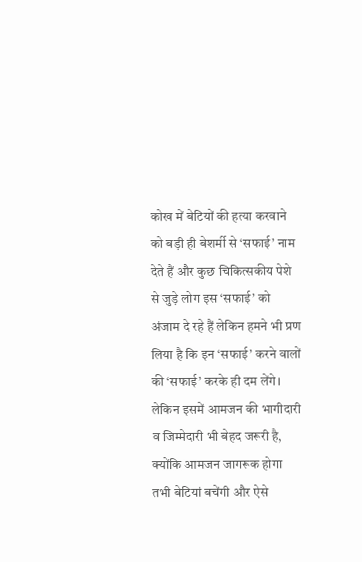कोख में बेटियों की हत्या करवाने को बड़ी ही बेशर्मी से ‘सफाई’ नाम देते हैं और कुछ चिकित्सकीय पेशे से जुड़े लोग इस ‘सफाई’ को अंजाम दे रहे हैं लेकिन हमने भी प्रण लिया है कि इन ‘सफाई’ करने वालों की ‘सफाई’ करके ही दम लेंगे। लेकिन इसमें आमजन की भागीदारी व जिम्मेदारी भी बेहद जरूरी है, क्योंकि आमजन जागरूक होगा तभी बेटियां बचेंगी और ऐसे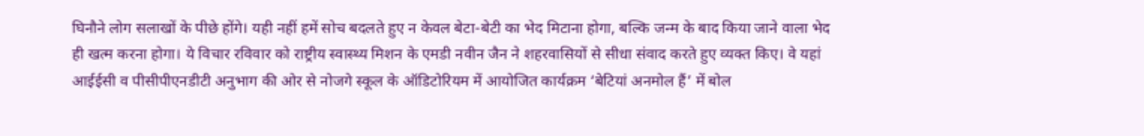घिनौने लोग सलाखों के पीछे होंगे। यही नहीं हमें सोच बदलते हुए न केवल बेटा-बेटी का भेद मिटाना होगा, बल्कि जन्म के बाद किया जाने वाला भेद ही खत्म करना होगा। ये विचार रविवार को राष्ट्रीय स्वास्थ्य मिशन के एमडी नवीन जैन ने शहरवासियों से सीधा संवाद करते हुए व्यक्त किए। वे यहां आईईसी व पीसीपीएनडीटी अनुभाग की ओर से नोजगे स्कूल के ऑडिटोरियम में आयोजित कार्यक्रम ‘बेटियां अनमोल हैं’ में बोल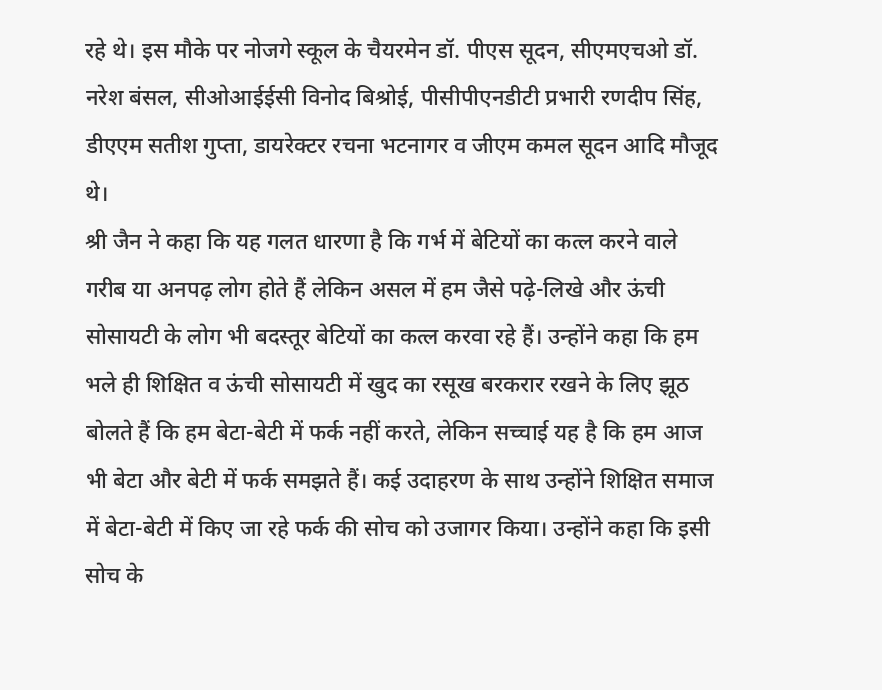रहे थे। इस मौके पर नोजगे स्कूल के चैयरमेन डॉ. पीएस सूदन, सीएमएचओ डॉ. नरेश बंसल, सीओआईईसी विनोद बिश्रोई, पीसीपीएनडीटी प्रभारी रणदीप सिंह, डीएएम सतीश गुप्ता, डायरेक्टर रचना भटनागर व जीएम कमल सूदन आदि मौजूद थे।
श्री जैन ने कहा कि यह गलत धारणा है कि गर्भ में बेटियों का कत्ल करने वाले गरीब या अनपढ़ लोग होते हैं लेकिन असल में हम जैसे पढ़े-लिखे और ऊंची सोसायटी के लोग भी बदस्तूर बेटियों का कत्ल करवा रहे हैं। उन्होंने कहा कि हम भले ही शिक्षित व ऊंची सोसायटी में खुद का रसूख बरकरार रखने के लिए झूठ बोलते हैं कि हम बेटा-बेटी में फर्क नहीं करते, लेकिन सच्चाई यह है कि हम आज भी बेटा और बेटी में फर्क समझते हैं। कई उदाहरण के साथ उन्होंने शिक्षित समाज में बेटा-बेटी में किए जा रहे फर्क की सोच को उजागर किया। उन्होंने कहा कि इसी सोच के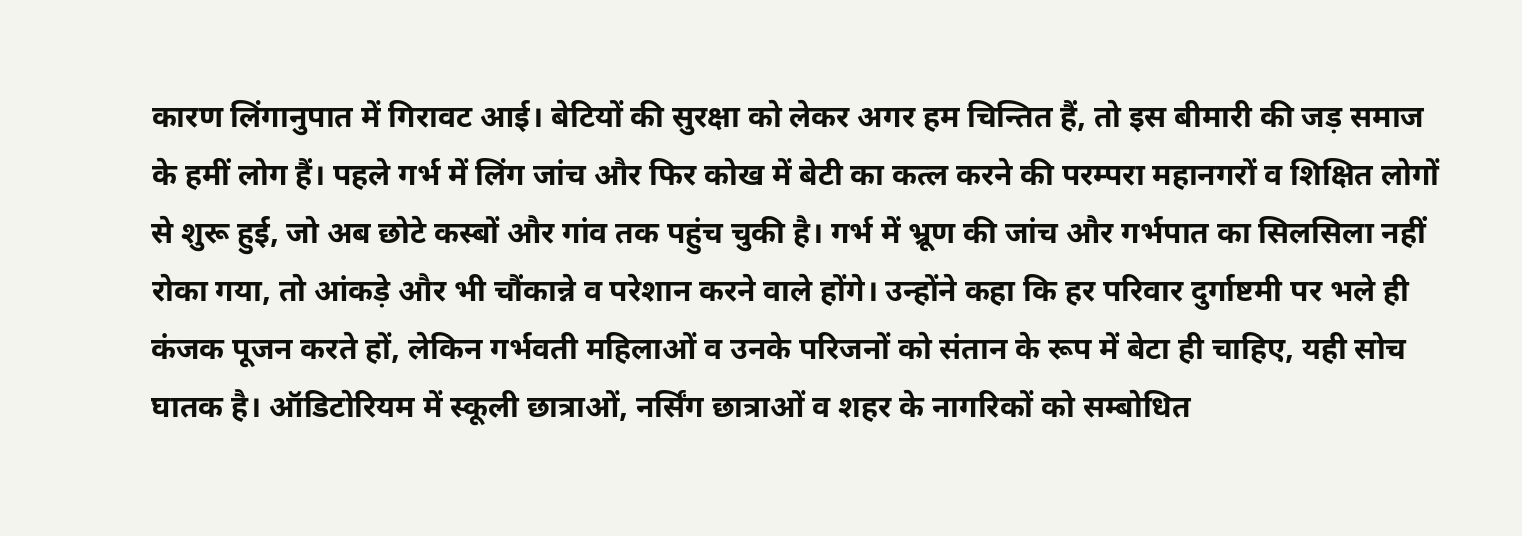कारण लिंगानुपात में गिरावट आई। बेटियों की सुरक्षा को लेकर अगर हम चिन्तित हैं, तो इस बीमारी की जड़ समाज के हमीं लोग हैं। पहले गर्भ में लिंग जांच और फिर कोख में बेटी का कत्ल करने की परम्परा महानगरों व शिक्षित लोगों से शुरू हुई, जो अब छोटे कस्बों और गांव तक पहुंच चुकी है। गर्भ में भ्रूण की जांच और गर्भपात का सिलसिला नहीं रोका गया, तो आंकड़े और भी चौंकान्ने व परेशान करने वाले होंगे। उन्होंने कहा कि हर परिवार दुर्गाष्टमी पर भले ही कंजक पूजन करते हों, लेकिन गर्भवती महिलाओं व उनके परिजनों को संतान के रूप में बेटा ही चाहिए, यही सोच घातक है। ऑडिटोरियम में स्कूली छात्राओं, नर्सिंग छात्राओं व शहर के नागरिकों को सम्बोधित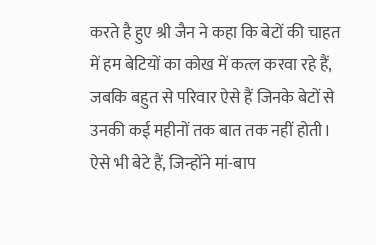करते है हुए श्री जैन ने कहा कि बेटों की चाहत में हम बेटियों का कोख में कत्ल करवा रहे हैं, जबकि बहुत से परिवार ऐसे हैं जिनके बेटों से उनकी कई महीनों तक बात तक नहीं होती। ऐसे भी बेटे हैं, जिन्होंने मां-बाप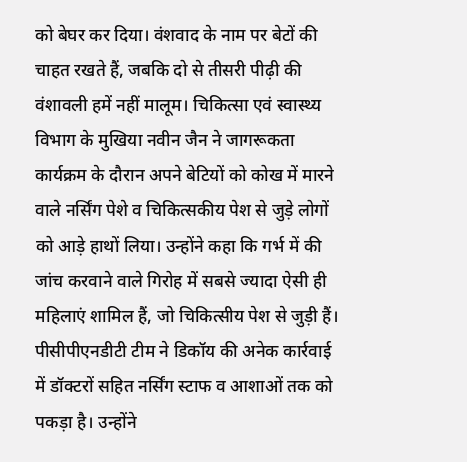को बेघर कर दिया। वंशवाद के नाम पर बेटों की चाहत रखते हैं, जबकि दो से तीसरी पीढ़ी की वंशावली हमें नहीं मालूम। चिकित्सा एवं स्वास्थ्य विभाग के मुखिया नवीन जैन ने जागरूकता कार्यक्रम के दौरान अपने बेटियों को कोख में मारने वाले नर्सिंग पेशे व चिकित्सकीय पेश से जुड़े लोगों को आड़े हाथों लिया। उन्होंने कहा कि गर्भ में की जांच करवाने वाले गिरोह में सबसे ज्यादा ऐसी ही महिलाएं शामिल हैं, जो चिकित्सीय पेश से जुड़ी हैं। पीसीपीएनडीटी टीम ने डिकॉय की अनेक कार्रवाई में डॉक्टरों सहित नर्सिंग स्टाफ व आशाओं तक को पकड़ा है। उन्होंने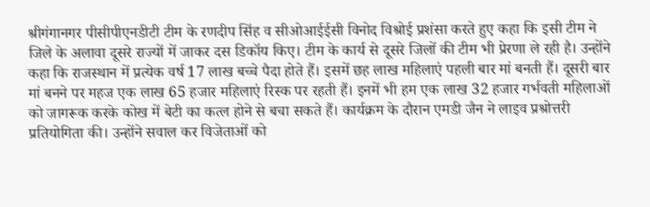श्रीगंगानगर पीसीपीएनडीटी टीम के रणदीप सिंह व सीओआईईसी विनोद विश्रोई प्रशंसा करते हुए कहा कि इसी टीम ने जिले के अलावा दूसरे राज्यों में जाकर दस डिकॉय किए। टीम के कार्य से दूसरे जिलों की टीम भी प्रेरणा ले रही है। उन्होंने कहा कि राजस्थान में प्रत्येक वर्ष 17 लाख बच्चे पैदा होते हैं। इसमें छह लाख महिलाएं पहली बार मां बनती हैं। दूसरी बार मां बनने पर महज एक लाख 65 हजार महिलाएं रिस्क पर रहती हैं। इनमें भी हम एक लाख 32 हजार गर्भवती महिलाओं को जागरूक करके कोख में बेटी का कत्ल होने से बचा सकते हैं। कार्यक्रम के दौरान एमडी जैन ने लाइव प्रश्रोत्तरी प्रतियोगिता की। उन्होंने सवाल कर विजेताओं को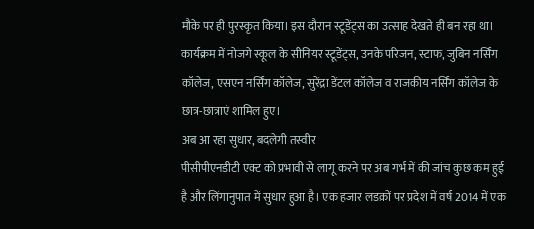मौके पर ही पुरस्कृत किया। इस दौरान स्टूडेंट्स का उत्साह देखते ही बन रहा था। कार्यक्रम में नोजगे स्कूल के सीनियर स्टूडेंट्स, उनके परिजन, स्टाफ, जुबिन नर्सिंग कॉलेज, एसएन नर्सिंग कॉलेज, सुरेंद्रा डेंटल कॉलेज व राजकीय नर्सिंग कॉलेज के छात्र-छात्राएं शामिल हुए।
अब आ रहा सुधार, बदलेगी तस्वीर
पीसीपीएनडीटी एक्ट को प्रभावी से लागू करने पर अब गर्भ में की जांच कुछ कम हुई है और लिंगानुपात में सुधार हुआ है। एक हजार लडक़ों पर प्रदेश में वर्ष 2014 में एक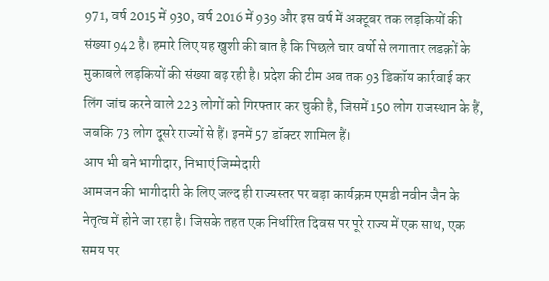971, वर्ष 2015 में 930, वर्ष 2016 में 939 और इस वर्ष में अक्टूबर तक लड़कियों की संख्या 942 है। हमारे लिए यह खुशी की बात है कि पिछले चार वर्षो से लगातार लडक़ों के मुकाबले लड़कियों की संख्या बढ़ रही है। प्रदेश की टीम अब तक 93 डिकॉय कार्रवाई कर लिंग जांच करने वाले 223 लोगों को गिरफ्तार कर चुकी है, जिसमें 150 लोग राजस्थान के हैं, जबकि 73 लोग दूसरे राज्यों से हैं। इनमें 57 डॉक्टर शामिल हैं।
आप भी बने भागीदार, निभाएं जिम्मेदारी
आमजन की भागीदारी के लिए जल्द ही राज्यस्तर पर बड़ा कार्यक्रम एमडी नवीन जैन के नेतृत्व में होने जा रहा है। जिसके तहत एक निर्धारित दिवस पर पूरे राज्य में एक साथ, एक समय पर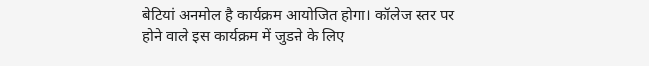बेटियां अनमोल है कार्यक्रम आयोजित होगा। कॉलेज स्तर पर होने वाले इस कार्यक्रम में जुडऩे के लिए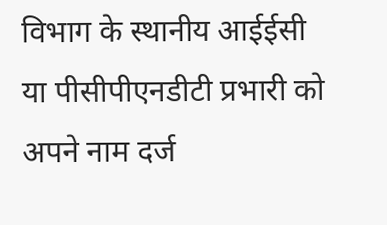विभाग के स्थानीय आईईसी या पीसीपीएनडीटी प्रभारी को अपने नाम दर्ज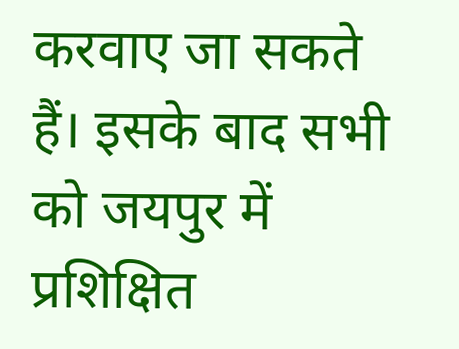करवाए जा सकते हैं। इसके बाद सभी को जयपुर में प्रशिक्षित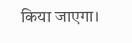किया जाएगा।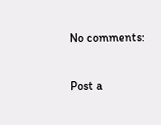No comments:

Post a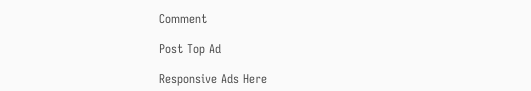Comment

Post Top Ad

Responsive Ads Here